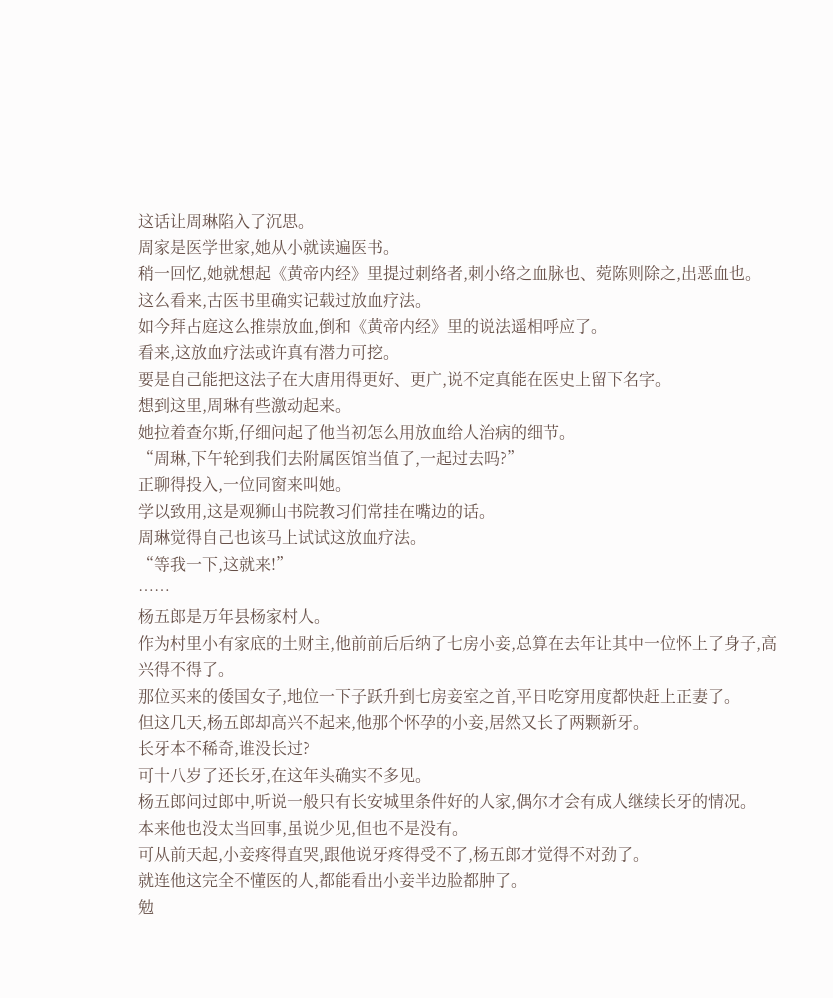这话让周琳陷入了沉思。
周家是医学世家,她从小就读遍医书。
稍一回忆,她就想起《黄帝内经》里提过刺络者,刺小络之血脉也、菀陈则除之,出恶血也。
这么看来,古医书里确实记载过放血疗法。
如今拜占庭这么推崇放血,倒和《黄帝内经》里的说法遥相呼应了。
看来,这放血疗法或许真有潜力可挖。
要是自己能把这法子在大唐用得更好、更广,说不定真能在医史上留下名字。
想到这里,周琳有些激动起来。
她拉着查尔斯,仔细问起了他当初怎么用放血给人治病的细节。
“周琳,下午轮到我们去附属医馆当值了,一起过去吗?”
正聊得投入,一位同窗来叫她。
学以致用,这是观狮山书院教习们常挂在嘴边的话。
周琳觉得自己也该马上试试这放血疗法。
“等我一下,这就来!”
……
杨五郎是万年县杨家村人。
作为村里小有家底的土财主,他前前后后纳了七房小妾,总算在去年让其中一位怀上了身子,高兴得不得了。
那位买来的倭国女子,地位一下子跃升到七房妾室之首,平日吃穿用度都快赶上正妻了。
但这几天,杨五郎却高兴不起来,他那个怀孕的小妾,居然又长了两颗新牙。
长牙本不稀奇,谁没长过?
可十八岁了还长牙,在这年头确实不多见。
杨五郎问过郎中,听说一般只有长安城里条件好的人家,偶尔才会有成人继续长牙的情况。
本来他也没太当回事,虽说少见,但也不是没有。
可从前天起,小妾疼得直哭,跟他说牙疼得受不了,杨五郎才觉得不对劲了。
就连他这完全不懂医的人,都能看出小妾半边脸都肿了。
勉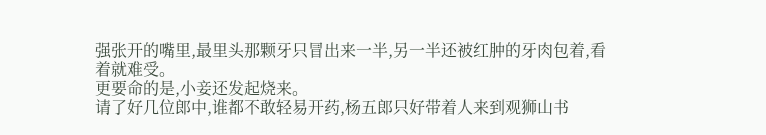强张开的嘴里,最里头那颗牙只冒出来一半,另一半还被红肿的牙肉包着,看着就难受。
更要命的是,小妾还发起烧来。
请了好几位郎中,谁都不敢轻易开药,杨五郎只好带着人来到观狮山书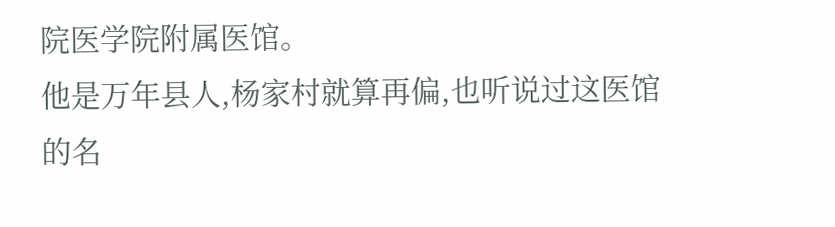院医学院附属医馆。
他是万年县人,杨家村就算再偏,也听说过这医馆的名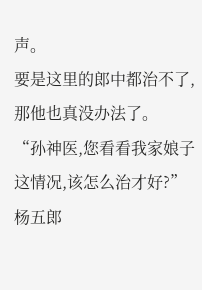声。
要是这里的郎中都治不了,那他也真没办法了。
“孙神医,您看看我家娘子这情况,该怎么治才好?”
杨五郎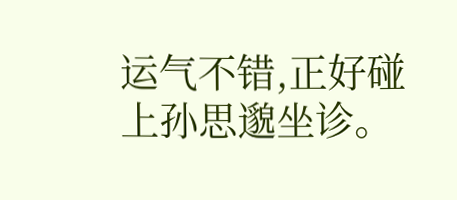运气不错,正好碰上孙思邈坐诊。